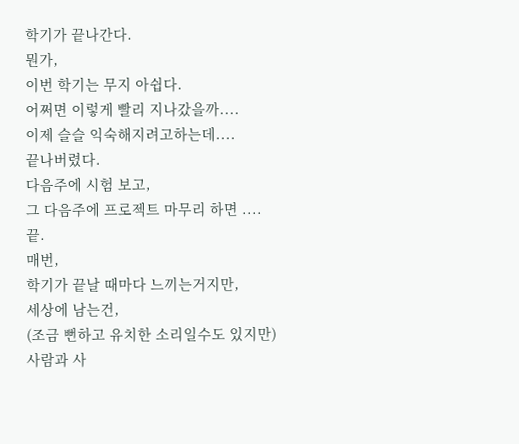학기가 끝나간다.
뭔가,
이번 학기는 무지 아쉽다.
어쩌면 이렇게 빨리 지나갔을까....
이제 슬슬 익숙해지려고하는데....
끝나버렸다.
다음주에 시험 보고,
그 다음주에 프로젝트 마무리 하면 ....
끝.
매번,
학기가 끝날 때마다 느끼는거지만,
세상에 남는건,
(조금 뻔하고 유치한 소리일수도 있지만)
사람과 사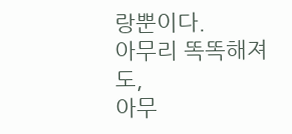랑뿐이다.
아무리 똑똑해져도,
아무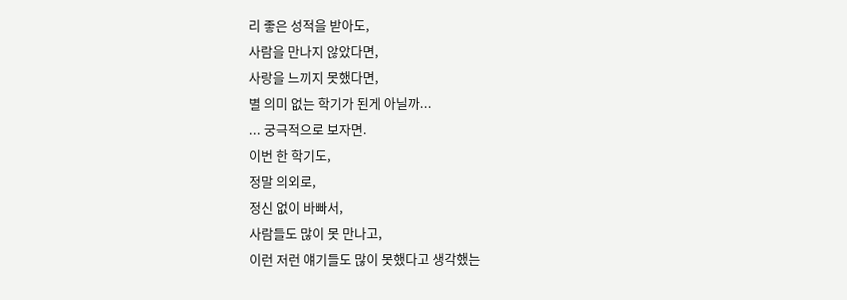리 좋은 성적을 받아도,
사람을 만나지 않았다면,
사랑을 느끼지 못했다면,
별 의미 없는 학기가 된게 아닐까...
... 궁극적으로 보자면.
이번 한 학기도,
정말 의외로,
정신 없이 바빠서,
사람들도 많이 못 만나고,
이런 저런 얘기들도 많이 못했다고 생각했는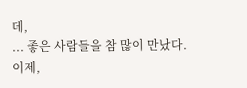데,
... 좋은 사람들을 참 많이 만났다.
이제,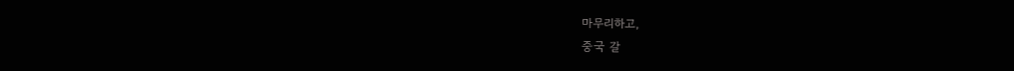마무리하고,
중국 갈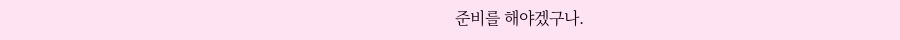준비를 해야겠구나.